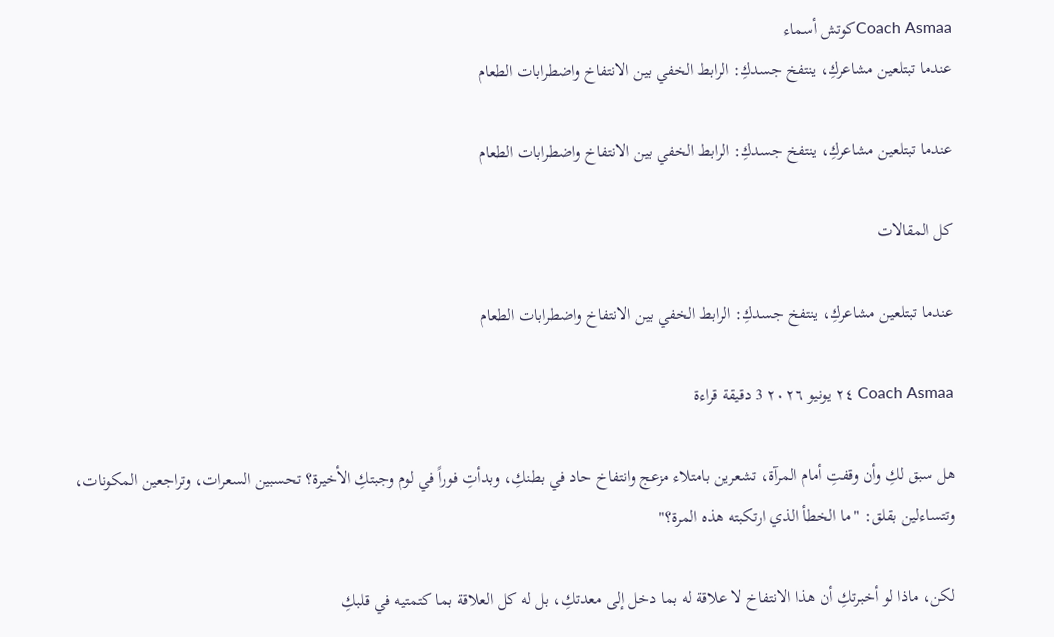Coach Asmaaكوتش أسماء
عندما تبتلعين مشاعركِ، ينتفخ جسدكِ: الرابط الخفي بين الانتفاخ واضطرابات الطعام

عندما تبتلعين مشاعركِ، ينتفخ جسدكِ: الرابط الخفي بين الانتفاخ واضطرابات الطعام

كل المقالات

عندما تبتلعين مشاعركِ، ينتفخ جسدكِ: الرابط الخفي بين الانتفاخ واضطرابات الطعام

Coach Asmaa ٢٤ يونيو ٢٠٢٦ 3 دقيقة قراءة

هل سبق لكِ وأن وقفتِ أمام المرآة، تشعرين بامتلاء مزعج وانتفاخ حاد في بطنكِ، وبدأتِ فوراً في لوم وجبتكِ الأخيرة؟ تحسبين السعرات، وتراجعين المكونات، وتتساءلين بقلق: "ما الخطأ الذي ارتكبته هذه المرة؟"

لكن، ماذا لو أخبرتكِ أن هذا الانتفاخ لا علاقة له بما دخل إلى معدتكِ، بل له كل العلاقة بما كتمتيه في قلبكِ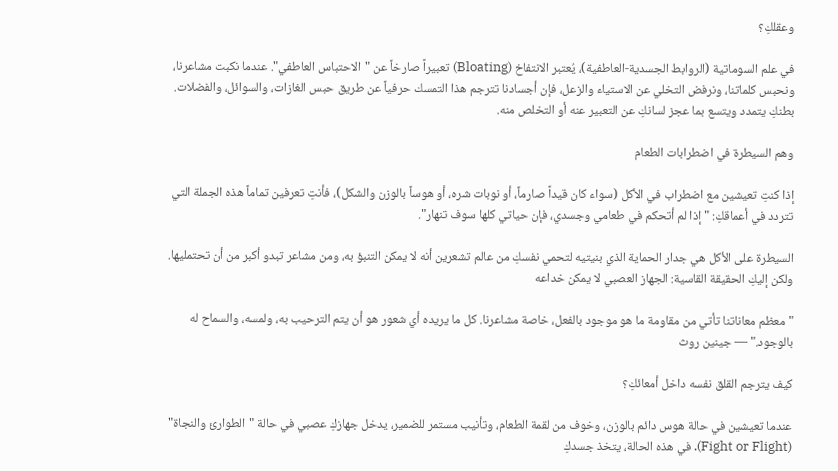وعقلكِ؟

في علم السوماتية (الروابط الجسدية-العاطفية)، يُعتبر الانتفاخ (Bloating) تعبيراً صارخاً عن "الاحتباس العاطفي". عندما نكبت مشاعرنا، ونحبس كلماتنا، ونرفض التخلي عن الاستياء والزعل، فإن أجسادنا تترجم هذا التمسك حرفياً عن طريق حبس الغازات، والسوائل، والفضلات. بطنكِ يتمدد ويتسع بما عجز لسانكِ عن التعبير عنه أو التخلص منه.

وهم السيطرة في اضطرابات الطعام

إذا كنتِ تعيشين مع اضطراب في الأكل (سواء كان قيداً صارماً، أو نوبات شره، أو هوساً بالوزن والشكل)، فأنتِ تعرفين تماماً هذه الجملة التي تتردد في أعماقكِ: "إذا لم أتحكم في طعامي وجسدي، فإن حياتي كلها سوف تنهار".

السيطرة على الأكل هي جدار الحماية الذي بنيتيه لتحمي نفسكِ من عالم تشعرين أنه لا يمكن التنبؤ به، ومن مشاعر تبدو أكبر من أن تحتمليها. ولكن إليكِ الحقيقة القاسية: الجهاز العصبي لا يمكن خداعه

"معظم معاناتنا تأتي من مقاومة ما هو موجود بالفعل، خاصة مشاعرنا. كل ما يريده أي شعور هو أن يتم الترحيب به، ولمسه، والسماح له بالوجود." — جينين روث

كيف يترجم القلق نفسه داخل أمعائكِ؟

عندما تعيشين في حالة هوس دائم بالوزن، وخوف من لقمة الطعام، وتأنيب مستمر للضمير، يدخل جهازكِ عصبي في حالة "الطوارئ والنجاة" (Fight or Flight). في هذه الحالة، يتخذ جسدكِ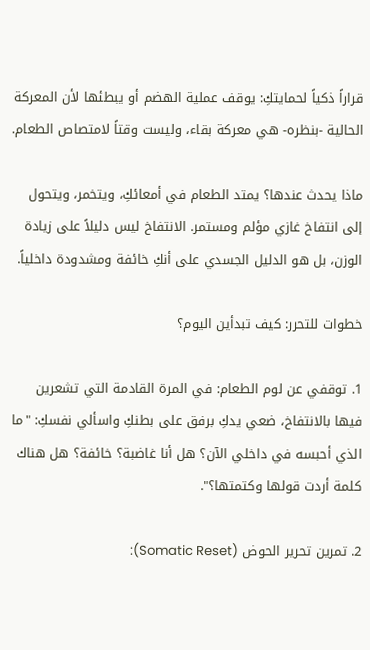قراراً ذكياً لحمايتكِ: يوقف عملية الهضم أو يبطئها لأن المعركة الحالية -بنظره- هي معركة بقاء، وليست وقتاً لامتصاص الطعام.

ماذا يحدث عندها؟ يمتد الطعام في أمعائكِ، ويتخمر، ويتحول إلى انتفاخ غازي مؤلم ومستمر. الانتفاخ ليس دليلاً على زيادة الوزن، بل هو الدليل الجسدي على أنكِ خائفة ومشدودة داخلياً.

خطوات للتحرر: كيف تبدأين اليوم؟

1. توقفي عن لوم الطعام: في المرة القادمة التي تشعرين فيها بالانتفاخ، ضعي يدكِ برفق على بطنكِ واسألي نفسكِ: "ما الذي أحبسه في داخلي الآن؟ هل أنا غاضبة؟ خائفة؟ هل هناك كلمة أردت قولها وكتمتها؟".

2. تمرين تحرير الحوض (Somatic Reset):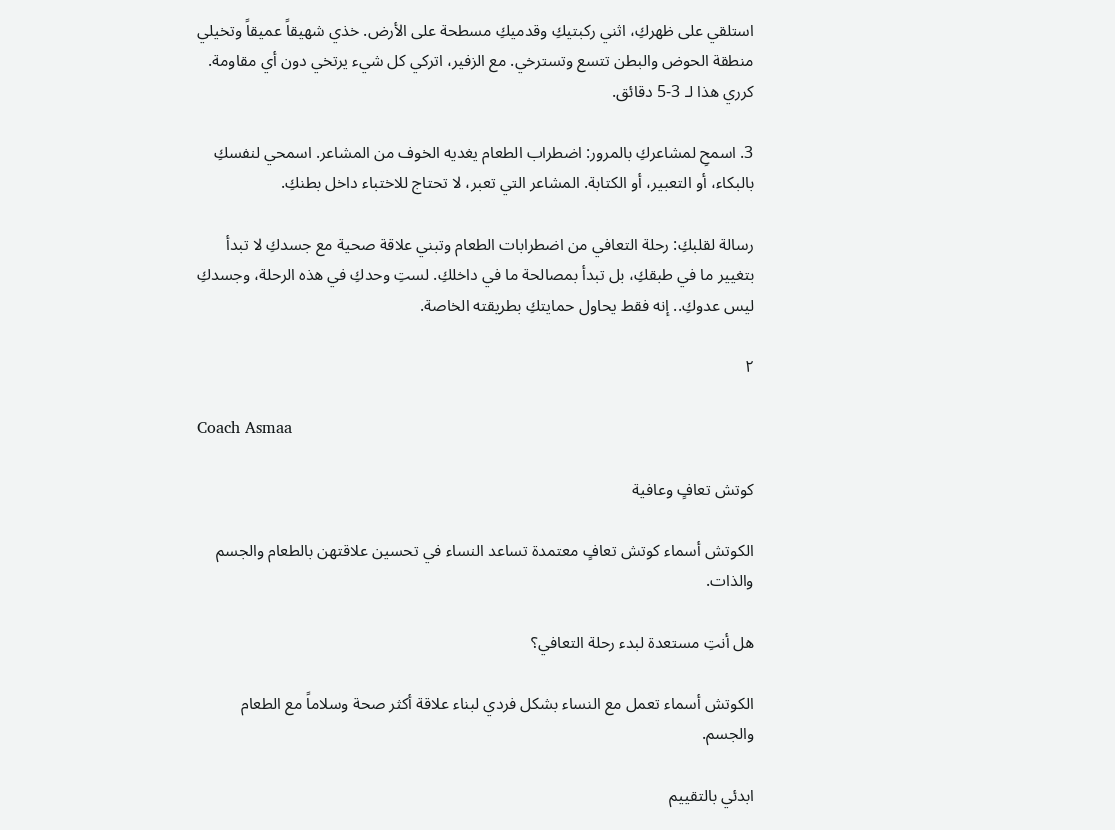استلقي على ظهركِ، اثني ركبتيكِ وقدميكِ مسطحة على الأرض. خذي شهيقاً عميقاً وتخيلي منطقة الحوض والبطن تتسع وتسترخي. مع الزفير، اتركي كل شيء يرتخي دون أي مقاومة. كرري هذا لـ 3-5 دقائق.

3. اسمحِ لمشاعركِ بالمرور: اضطراب الطعام يغديه الخوف من المشاعر. اسمحي لنفسكِ بالبكاء، أو التعبير، أو الكتابة. المشاعر التي تعبر، لا تحتاج للاختباء داخل بطنكِ.

رسالة لقلبكِ: رحلة التعافي من اضطرابات الطعام وتبني علاقة صحية مع جسدكِ لا تبدأ بتغيير ما في طبقكِ، بل تبدأ بمصالحة ما في داخلكِ. لستِ وحدكِ في هذه الرحلة، وجسدكِ ليس عدوكِ.. إنه فقط يحاول حمايتكِ بطريقته الخاصة.

٢

Coach Asmaa

كوتش تعافٍ وعافية

الكوتش أسماء كوتش تعافٍ معتمدة تساعد النساء في تحسين علاقتهن بالطعام والجسم والذات.

هل أنتِ مستعدة لبدء رحلة التعافي؟

الكوتش أسماء تعمل مع النساء بشكل فردي لبناء علاقة أكثر صحة وسلاماً مع الطعام والجسم.

ابدئي بالتقييم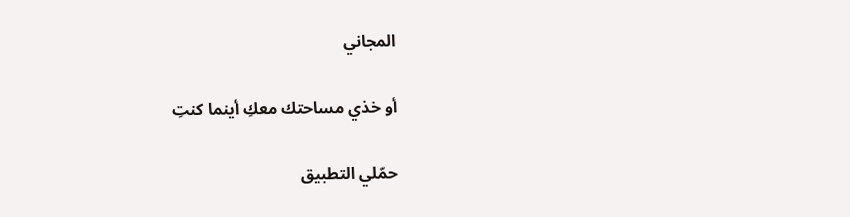المجاني

أو خذي مساحتك معكِ أينما كنتِ

حمّلي التطبيق